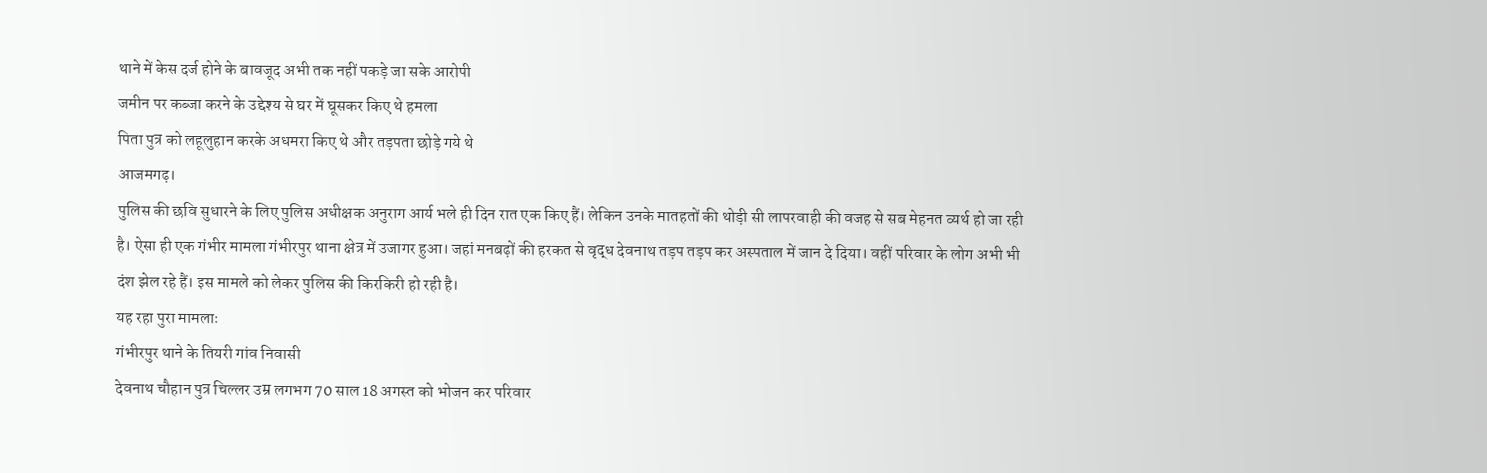थाने में केस दर्ज होने के बावजूद अभी तक नहीं पकड़े जा सके आरोपी
जमीन पर कब्जा करने के उद्देश्य से घर में घूसकर किए थे हमला
पिता पुत्र को लहूलुहान करके अधमरा किए थे और तड़पता छोड़े गये थे
आजमगढ़।
पुलिस की छवि सुधारने के लिए पुलिस अधीक्षक अनुराग आर्य भले ही दिन रात एक किए हैं। लेकिन उनके मातहतों की थोड़ी सी लापरवाही की वजह से सब मेहनत व्यर्थ हो जा रही है। ऐसा ही एक गंभीर मामला गंभीरपुर थाना क्षेत्र में उजागर हुआ। जहां मनबढ़ों की हरकत से वृद्ध देवनाथ तड़प तड़प कर अस्पताल में जान दे दिया। वहीं परिवार के लोग अभी भी दंश झेल रहे हैं। इस मामले को लेकर पुलिस की किरकिरी हो रही है।
यह रहा पुरा मामलाः
गंभीरपुर थाने के तियरी गांव निवासी
देवनाथ चौहान पुत्र चिल्लर उम्र लगभग 70 साल 18 अगस्त को भोजन कर परिवार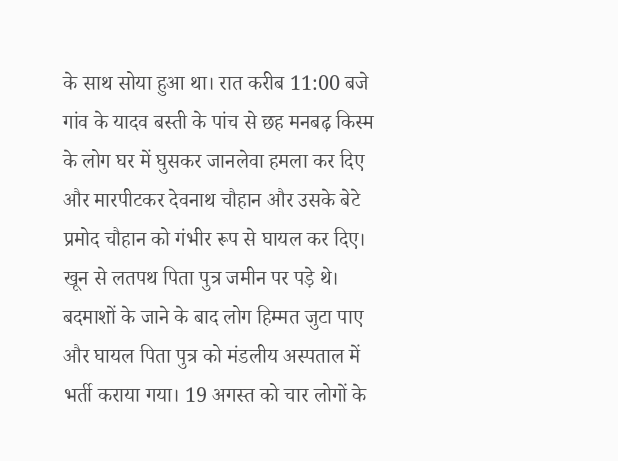के साथ सोया हुआ था। रात करीब 11:00 बजे गांव के यादव बस्ती के पांच से छह मनबढ़ किस्म के लोग घर में घुसकर जानलेवा हमला कर दिए और मारपीटकर देवनाथ चौहान और उसके बेटे प्रमोद चौहान को गंभीर रूप से घायल कर दिए। खून से लतपथ पिता पुत्र जमीन पर पड़े थे। बदमाशों के जाने के बाद लोग हिम्मत जुटा पाए और घायल पिता पुत्र को मंडलीय अस्पताल में भर्ती कराया गया। 19 अगस्त को चार लोगों के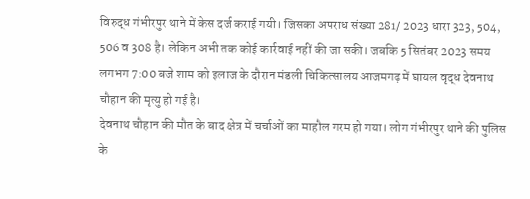विरुद्ध गंभीरपुर थाने में केस दर्ज कराई गयी। जिसका अपराध संख्या 281/ 2023 धारा 323, 504, 506 व 308 है। लेकिन अभी तक कोई कार्रवाई नहीं की जा सकी। जबकि 5 सितंबर 2023 समय लगभग 7:00 बजे शाम को इलाज के दौरान मंडली चिकित्सालय आजमगढ़ में घायल वृद्ध देवनाथ चौहान की मृत्यु हो गई है।
देवनाथ चौहान की मौत के बाद क्षेत्र में चर्चाओं का माहौल गरम हो गया। लोग गंभीरपुर थाने की पुलिस के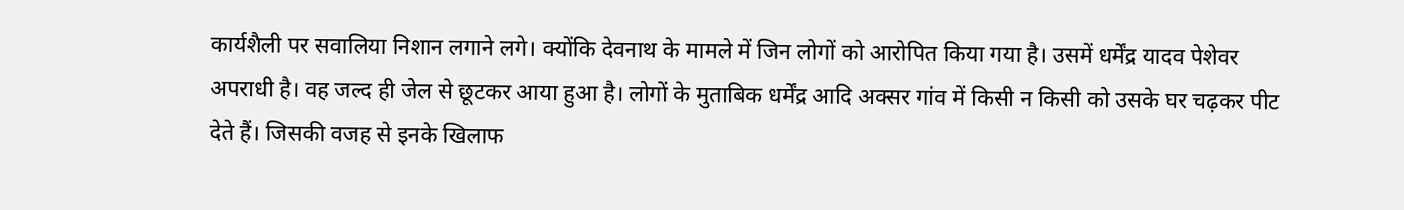कार्यशैली पर सवालिया निशान लगाने लगे। क्योंकि देवनाथ के मामले में जिन लोगों को आरोपित किया गया है। उसमें धर्मेंद्र यादव पेशेवर अपराधी है। वह जल्द ही जेल से छूटकर आया हुआ है। लोगों के मुताबिक धर्मेंद्र आदि अक्सर गांव में किसी न किसी को उसके घर चढ़कर पीट देते हैं। जिसकी वजह से इनके खिलाफ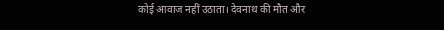कोई आवाज नहीं उठाता। देवनाथ की मौत और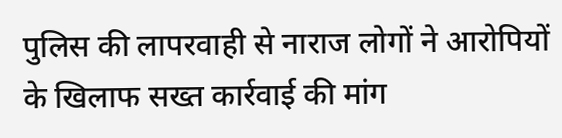पुलिस की लापरवाही से नाराज लोगों ने आरोपियों के खिलाफ सख्त कार्रवाई की मांग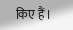किए हैं।